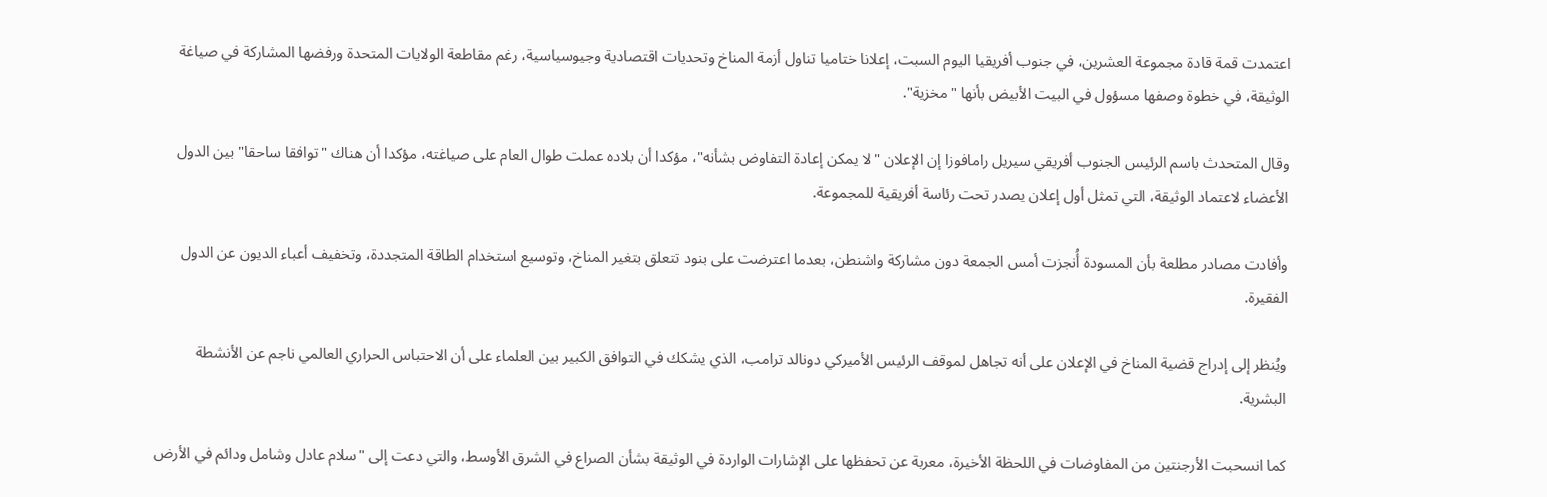اعتمدت قمة قادة مجموعة العشرين، في جنوب أفريقيا اليوم السبت، إعلانا ختاميا تناول أزمة المناخ وتحديات اقتصادية وجيوسياسية، رغم مقاطعة الولايات المتحدة ورفضها المشاركة في صياغة الوثيقة، في خطوة وصفها مسؤول في البيت الأبيض بأنها "مخزية".

وقال المتحدث باسم الرئيس الجنوب أفريقي سيريل رامافوزا إن الإعلان "لا يمكن إعادة التفاوض بشأنه"، مؤكدا أن بلاده عملت طوال العام على صياغته، مؤكدا أن هناك "توافقا ساحقا" بين الدول الأعضاء لاعتماد الوثيقة، التي تمثل أول إعلان يصدر تحت رئاسة أفريقية للمجموعة.

وأفادت مصادر مطلعة بأن المسودة أُنجزت أمس الجمعة دون مشاركة واشنطن، بعدما اعترضت على بنود تتعلق بتغير المناخ، وتوسيع استخدام الطاقة المتجددة، وتخفيف أعباء الديون عن الدول الفقيرة.

ويُنظر إلى إدراج قضية المناخ في الإعلان على أنه تجاهل لموقف الرئيس الأميركي دونالد ترامب، الذي يشكك في التوافق الكبير بين العلماء على أن الاحتباس الحراري العالمي ناجم عن الأنشطة البشرية.

كما انسحبت الأرجنتين من المفاوضات في اللحظة الأخيرة، معربة عن تحفظها على الإشارات الواردة في الوثيقة بشأن الصراع في الشرق الأوسط، والتي دعت إلى "سلام عادل وشامل ودائم في الأرض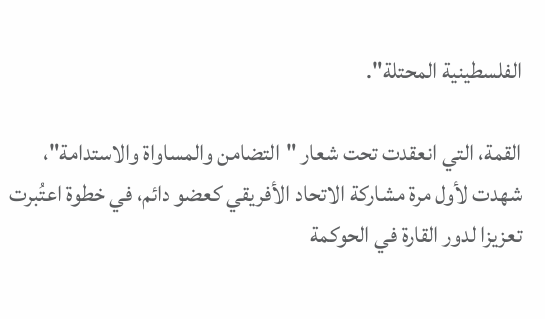الفلسطينية المحتلة".

القمة، التي انعقدت تحت شعار "التضامن والمساواة والاستدامة"، شهدت لأول مرة مشاركة الاتحاد الأفريقي كعضو دائم، في خطوة اعتُبرت تعزيزا لدور القارة في الحوكمة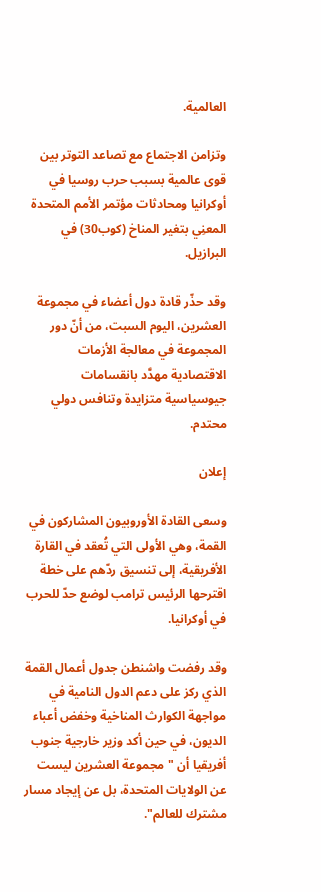العالمية.

وتزامن الاجتماع مع تصاعد التوتر بين قوى عالمية بسبب حرب روسيا في أوكرانيا ومحادثات مؤتمر الأمم المتحدة المعنِي بتغير المناخ (كوب30) في البرازيل.

وقد حذّر قادة دول أعضاء في مجموعة العشرين، اليوم السبت، من أنّ دور المجموعة في معالجة الأزمات الاقتصادية مهدَّد بانقسامات جيوسياسية متزايدة وتنافس دولي محتدم.

إعلان

وسعى القادة الأوروبيون المشاركون في القمة، وهي الأولى التي تُعقد في القارة الأفريقية، إلى تنسيق ردّهم على خطة اقترحها الرئيس ترامب لوضع حدّ للحرب في أوكرانيا.

وقد رفضت واشنطن جدول أعمال القمة الذي ركز على دعم الدول النامية في مواجهة الكوارث المناخية وخفض أعباء الديون، في حين أكد وزير خارجية جنوب أفريقيا أن "مجموعة العشرين ليست عن الولايات المتحدة، بل عن إيجاد مسار مشترك للعالم".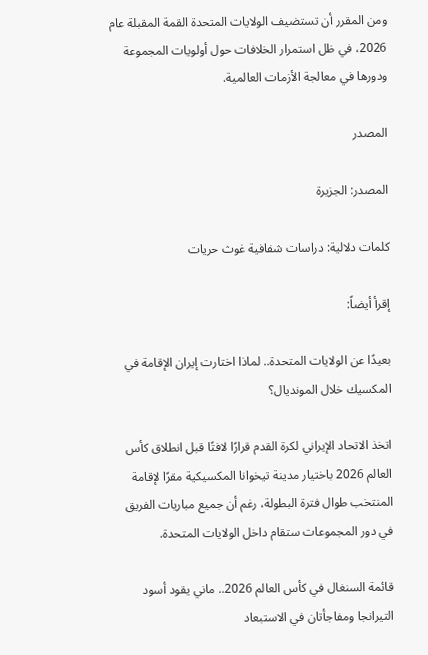ومن المقرر أن تستضيف الولايات المتحدة القمة المقبلة عام 2026، في ظل استمرار الخلافات حول أولويات المجموعة ودورها في معالجة الأزمات العالمية.

المصدر

المصدر: الجزيرة

كلمات دلالية: دراسات شفافية غوث حريات

إقرأ أيضاً:

بعيدًا عن الولايات المتحدة.. لماذا اختارت إيران الإقامة في المكسيك خلال المونديال؟

اتخذ الاتحاد الإيراني لكرة القدم قرارًا لافتًا قبل انطلاق كأس العالم 2026 باختيار مدينة تيخوانا المكسيكية مقرًا لإقامة المنتخب طوال فترة البطولة، رغم أن جميع مباريات الفريق في دور المجموعات ستقام داخل الولايات المتحدة.

قائمة السنغال في كأس العالم 2026.. ماني يقود أسود التيرانجا ومفاجأتان في الاستبعاد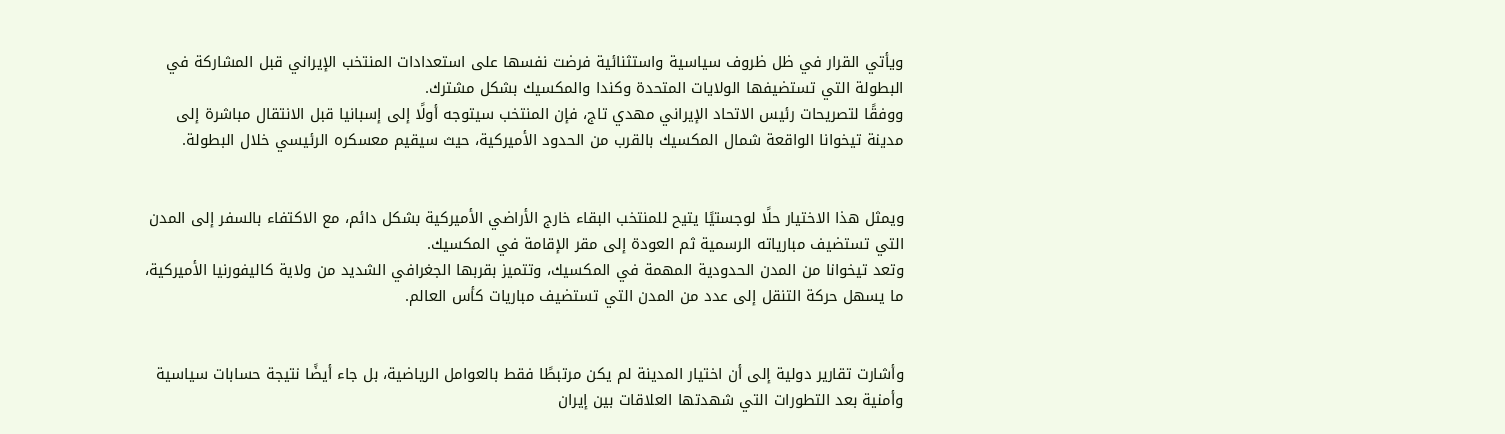ويأتي القرار في ظل ظروف سياسية واستثنائية فرضت نفسها على استعدادات المنتخب الإيراني قبل المشاركة في البطولة التي تستضيفها الولايات المتحدة وكندا والمكسيك بشكل مشترك.
ووفقًا لتصريحات رئيس الاتحاد الإيراني مهدي تاج، فإن المنتخب سيتوجه أولًا إلى إسبانيا قبل الانتقال مباشرة إلى مدينة تيخوانا الواقعة شمال المكسيك بالقرب من الحدود الأميركية، حيث سيقيم معسكره الرئيسي خلال البطولة.


ويمثل هذا الاختيار حلًا لوجستيًا يتيح للمنتخب البقاء خارج الأراضي الأميركية بشكل دائم، مع الاكتفاء بالسفر إلى المدن التي تستضيف مبارياته الرسمية ثم العودة إلى مقر الإقامة في المكسيك.
وتعد تيخوانا من المدن الحدودية المهمة في المكسيك، وتتميز بقربها الجغرافي الشديد من ولاية كاليفورنيا الأميركية، ما يسهل حركة التنقل إلى عدد من المدن التي تستضيف مباريات كأس العالم.


وأشارت تقارير دولية إلى أن اختيار المدينة لم يكن مرتبطًا فقط بالعوامل الرياضية، بل جاء أيضًا نتيجة حسابات سياسية وأمنية بعد التطورات التي شهدتها العلاقات بين إيران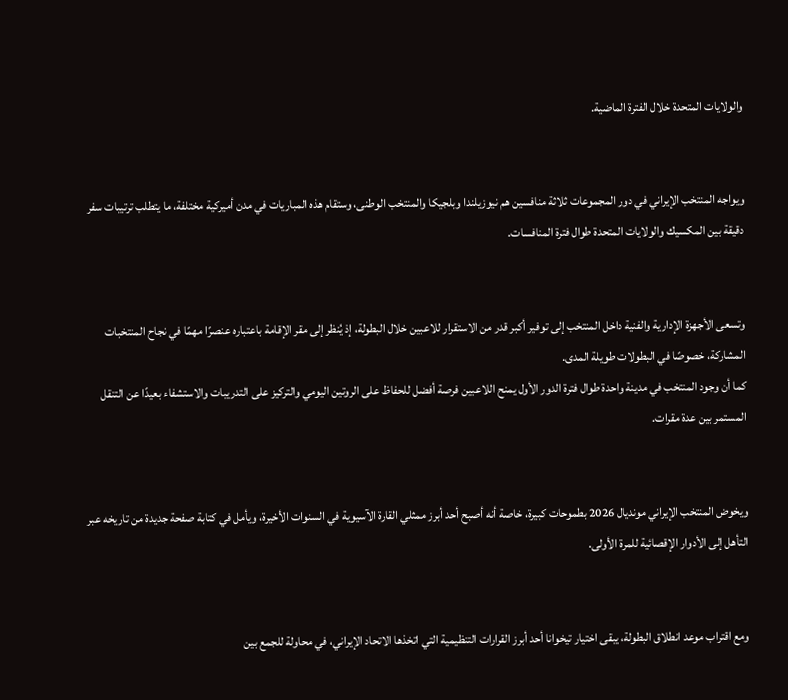والولايات المتحدة خلال الفترة الماضية.


ويواجه المنتخب الإيراني في دور المجموعات ثلاثة منافسين هم نيوزيلندا وبلجيكا والمنتخب الوطنى، وستقام هذه المباريات في مدن أميركية مختلفة، ما يتطلب ترتيبات سفر دقيقة بين المكسيك والولايات المتحدة طوال فترة المنافسات.


وتسعى الأجهزة الإدارية والفنية داخل المنتخب إلى توفير أكبر قدر من الاستقرار للاعبين خلال البطولة، إذ يُنظر إلى مقر الإقامة باعتباره عنصرًا مهمًا في نجاح المنتخبات المشاركة، خصوصًا في البطولات طويلة المدى.
كما أن وجود المنتخب في مدينة واحدة طوال فترة الدور الأول يمنح اللاعبين فرصة أفضل للحفاظ على الروتين اليومي والتركيز على التدريبات والاستشفاء بعيدًا عن التنقل المستمر بين عدة مقرات.


ويخوض المنتخب الإيراني مونديال 2026 بطموحات كبيرة، خاصة أنه أصبح أحد أبرز ممثلي القارة الآسيوية في السنوات الأخيرة، ويأمل في كتابة صفحة جديدة من تاريخه عبر التأهل إلى الأدوار الإقصائية للمرة الأولى.


ومع اقتراب موعد انطلاق البطولة، يبقى اختيار تيخوانا أحد أبرز القرارات التنظيمية التي اتخذها الاتحاد الإيراني، في محاولة للجمع بين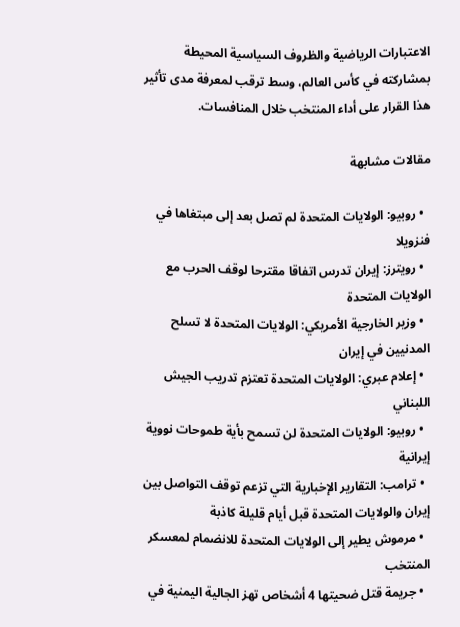الاعتبارات الرياضية والظروف السياسية المحيطة بمشاركته في كأس العالم، وسط ترقب لمعرفة مدى تأثير هذا القرار على أداء المنتخب خلال المنافسات.

مقالات مشابهة

  • روبيو: الولايات المتحدة لم تصل بعد إلى مبتغاها في فنزويلا
  • رويترز: إيران تدرس اتفاقا مقترحا لوقف الحرب مع الولايات المتحدة
  • وزير الخارجية الأمريكي: الولايات المتحدة لا تسلح المدنيين في إيران
  • إعلام عبري: الولايات المتحدة تعتزم تدريب الجيش اللبناني
  • روبيو: الولايات المتحدة لن تسمح بأية طموحات نووية إيرانية
  • ترامب: التقارير الإخبارية التي تزعم توقف التواصل بين إيران والولايات المتحدة قبل أيام قليلة كاذبة
  • مرموش يطير إلى الولايات المتحدة للانضمام لمعسكر المنتخب
  • جريمة قتل ضحيتها 4 أشخاص تهز الجالية اليمنية في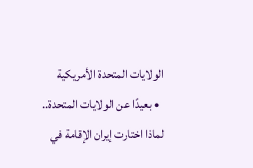الولايات المتحدة الأمريكية
  • بعيدًا عن الولايات المتحدة.. لماذا اختارت إيران الإقامة في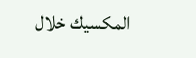المكسيك خلال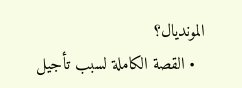المونديال؟
  • القصة الكاملة لسبب تأجيل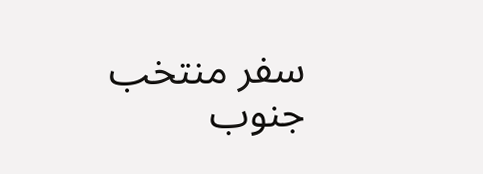سفر منتخب جنوب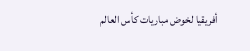أفريقيا لخوض مباريات كأس العالم